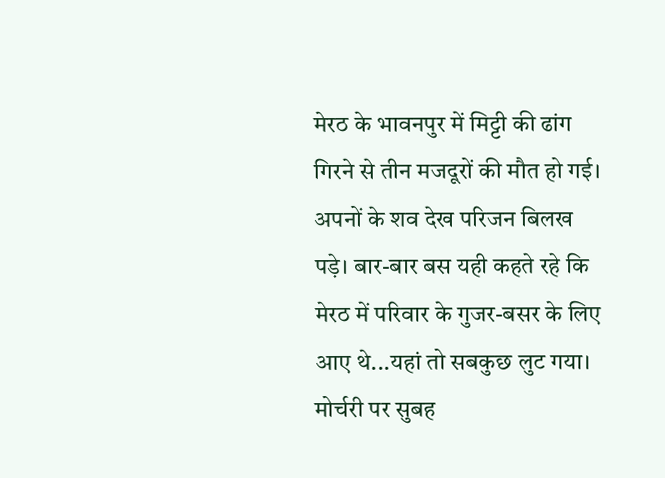मेरठ के भावनपुर में मिट्टी की ढांग गिरने से तीन मजदूरों की मौत हो गई। अपनों के शव देख परिजन बिलख पड़े। बार-बार बस यही कहते रहे कि मेरठ में परिवार के गुजर-बसर के लिए आए थे...यहां तो सबकुछ लुट गया। मोर्चरी पर सुबह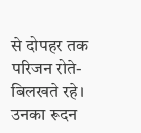से दोपहर तक परिजन रोते-बिलखते रहे। उनका रूदन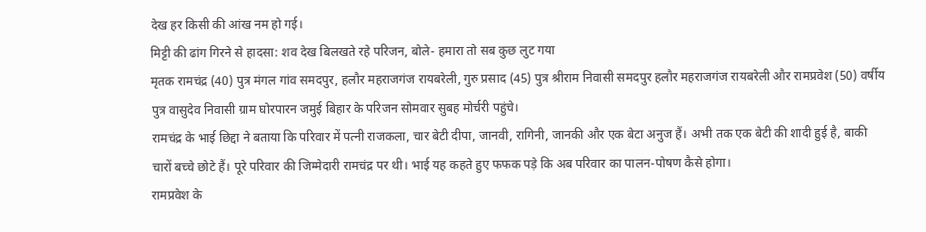देख हर किसी की आंख नम हो गई।
मिट्टी की ढांग गिरने से हादसा: शव देख बिलखते रहे परिजन, बोले- हमारा तो सब कुछ लुट गया
मृतक रामचंद्र (40) पुत्र मंगल गांव समदपुर, हलौर महराजगंज रायबरेली, गुरु प्रसाद (45) पुत्र श्रीराम निवासी समदपुर हलौर महराजगंज रायबरेली और रामप्रवेश (50) वर्षीय पुत्र वासुदेव निवासी ग्राम घोरपारन जमुई बिहार के परिजन सोमवार सुबह मोर्चरी पहुंचे।
रामचंद्र के भाई छिद्दा ने बताया कि परिवार में पत्नी राजकला, चार बेटी दीपा, जानवी, रागिनी, जानकी और एक बेटा अनुज हैं। अभी तक एक बेटी की शादी हुई है, बाकी चारों बच्चे छोटे हैं। पूरे परिवार की जिम्मेदारी रामचंद्र पर थी। भाई यह कहते हुए फफक पड़े कि अब परिवार का पालन-पोषण कैसे होगा।
रामप्रवेश के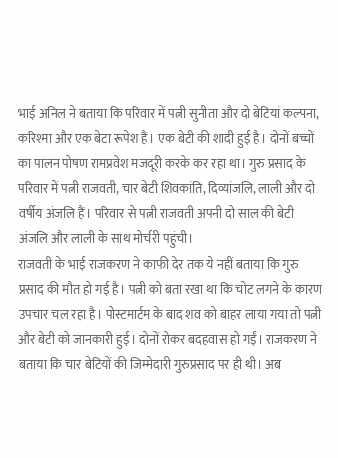भाई अनिल ने बताया कि परिवार में पत्नी सुनीता और दो बेटियां कल्पना, करिश्मा और एक बेटा रूपेश हैं। एक बेटी की शादी हुई है। दोनों बच्चों का पालन पोषण रामप्रवेश मजदूरी करके कर रहा था। गुरु प्रसाद के परिवार में पत्नी राजवती, चार बेटी शिवकांति, दिव्यांजलि, लाली और दो वर्षीय अंजलि हैं। परिवार से पत्नी राजवती अपनी दो साल की बेटी अंजलि और लाली के साथ मोर्चरी पहुंची।
राजवती के भाई राजकरण ने काफी देर तक ये नहीं बताया कि गुरु प्रसाद की मौत हो गई है। पत्नी को बता रखा था कि चोट लगने के कारण उपचार चल रहा है। पोस्टमार्टम के बाद शव को बाहर लाया गया तो पत्नी और बेटी को जानकारी हुई। दोनों रोकर बदहवास हो गईं। राजकरण ने बताया कि चार बेटियों की जिम्मेदारी गुरुप्रसाद पर ही थी। अब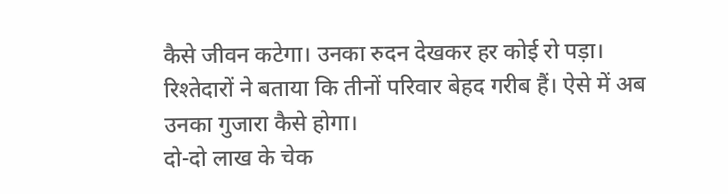कैसे जीवन कटेगा। उनका रुदन देखकर हर कोई रो पड़ा। रिश्तेदारों ने बताया कि तीनों परिवार बेहद गरीब हैं। ऐसे में अब उनका गुजारा कैसे होगा।
दो-दो लाख के चेक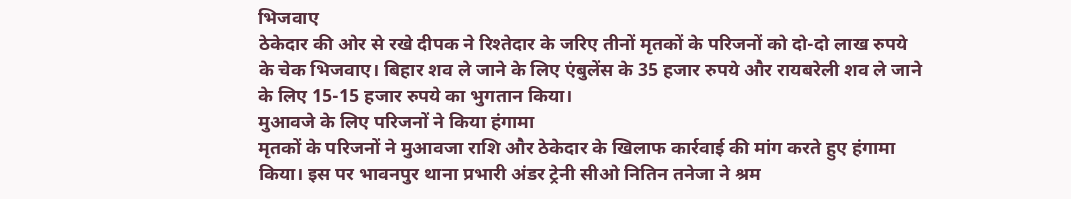भिजवाए
ठेकेदार की ओर से रखे दीपक ने रिश्तेदार के जरिए तीनों मृतकों के परिजनों को दो-दो लाख रुपये के चेक भिजवाए। बिहार शव ले जाने के लिए एंबुलेंस के 35 हजार रुपये और रायबरेली शव ले जाने के लिए 15-15 हजार रुपये का भुगतान किया।
मुआवजे के लिए परिजनों ने किया हंगामा
मृतकों के परिजनों ने मुआवजा राशि और ठेकेदार के खिलाफ कार्रवाई की मांग करते हुए हंगामा किया। इस पर भावनपुर थाना प्रभारी अंडर ट्रेनी सीओ नितिन तनेजा ने श्रम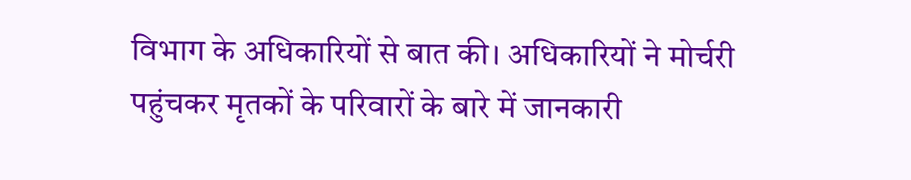विभाग के अधिकारियों से बात की। अधिकारियों ने मोर्चरी पहुंचकर मृतकों के परिवारों के बारे में जानकारी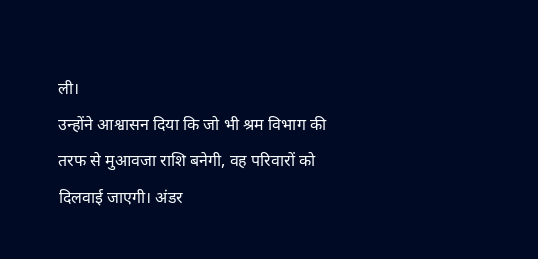ली।
उन्होंने आश्वासन दिया कि जो भी श्रम विभाग की तरफ से मुआवजा राशि बनेगी, वह परिवारों को दिलवाई जाएगी। अंडर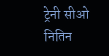ट्रेनी सीओ नितिन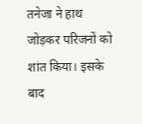तनेजा ने हाथ जोड़कर परिजनों को शांत किया। इसके बाद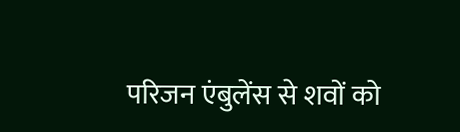परिजन एंबुलेंस से शवों को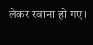लेकर रवाना हो गए।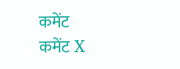कमेंट
कमेंट X